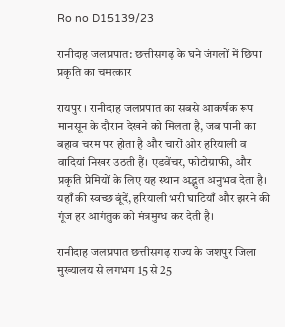Ro no D15139/23

रानीदाह जलप्रपात: छत्तीसगढ़ के घने जंगलों में छिपा प्रकृति का चमत्कार

रायपुर । रानीदाह जलप्रपात का सबसे आकर्षक रूप मानसून के दौरान देखने को मिलता है, जब पानी का बहाव चरम पर होता है और चारों ओर हरियाली व वादियां निखर उठती हैं। एडवेंचर, फोटोग्राफी, और प्रकृति प्रेमियों के लिए यह स्थान अद्भुत अनुभव देता है। यहाँ की स्वच्छ बूंदें, हरियाली भरी घाटियाँ और झरने की गूंज हर आगंतुक को मंत्रमुग्ध कर देती है।

रानीदाह जलप्रपात छत्तीसगढ़ राज्य के जशपुर जिला मुख्यालय से लगभग 15 से 25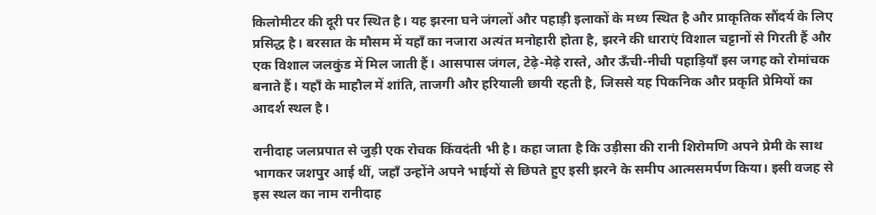किलोमीटर की दूरी पर स्थित है। यह झरना घने जंगलों और पहाड़ी इलाकों के मध्य स्थित है और प्राकृतिक सौंदर्य के लिए प्रसिद्ध है। बरसात के मौसम में यहाँ का नजारा अत्यंत मनोहारी होता है, झरने की धाराएं विशाल चट्टानों से गिरती हैं और एक विशाल जलकुंड में मिल जाती हैं। आसपास जंगल, टेढ़े-मेढ़े रास्ते, और ऊँची-नीची पहाड़ियाँ इस जगह को रोमांचक बनाते हैं। यहाँ के माहौल में शांति, ताजगी और हरियाली छायी रहती है, जिससे यह पिकनिक और प्रकृति प्रेमियों का आदर्श स्थल है।

रानीदाह जलप्रपात से जुड़ी एक रोचक किंवदंती भी है। कहा जाता है कि उड़ीसा की रानी शिरोमणि अपने प्रेमी के साथ भागकर जशपुर आई थीं, जहाँ उन्होंने अपने भाईयों से छिपते हुए इसी झरने के समीप आत्मसमर्पण किया। इसी वजह से इस स्थल का नाम रानीदाह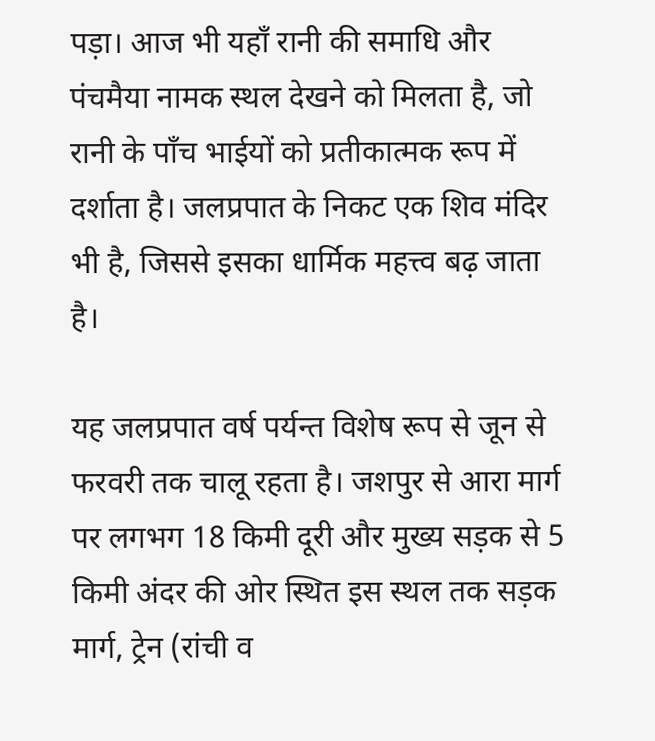पड़ा। आज भी यहाँ रानी की समाधि और पंचमैया नामक स्थल देखने को मिलता है, जो रानी के पाँच भाईयों को प्रतीकात्मक रूप में दर्शाता है। जलप्रपात के निकट एक शिव मंदिर भी है, जिससे इसका धार्मिक महत्त्व बढ़ जाता है।

यह जलप्रपात वर्ष पर्यन्त विशेष रूप से जून से फरवरी तक चालू रहता है। जशपुर से आरा मार्ग पर लगभग 18 किमी दूरी और मुख्य सड़क से 5 किमी अंदर की ओर स्थित इस स्थल तक सड़क मार्ग, ट्रेन (रांची व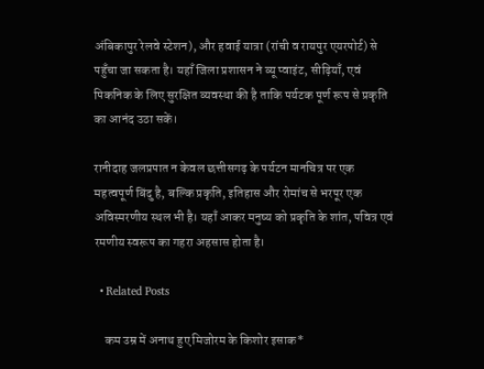अंबिकापुर रेलवे स्टेशन), और हवाई यात्रा (रांची व रायपुर एयरपोर्ट) से पहुँचा जा सकता है। यहाँ जिला प्रशासन ने व्यू प्वाइंट, सीढ़ियाँ, एवं पिकनिक के लिए सुरक्षित व्यवस्था की है ताकि पर्यटक पूर्ण रूप से प्रकृति का आनंद उठा सकें।

रानीदाह जलप्रपात न केवल छत्तीसगढ़ के पर्यटन मानचित्र पर एक महत्वपूर्ण बिंदु है, बल्कि प्रकृति, इतिहास और रोमांच से भरपूर एक अविस्मरणीय स्थल भी है। यहाँ आकर मनुष्य को प्रकृति के शांत, पवित्र एवं रमणीय स्वरूप का गहरा अहसास होता है।

  • Related Posts

    कम उम्र में अनाथ हुए मिजोरम के किशोर इसाक*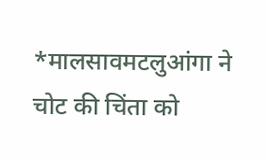*मालसावमटलुआंगा ने चोट की चिंता को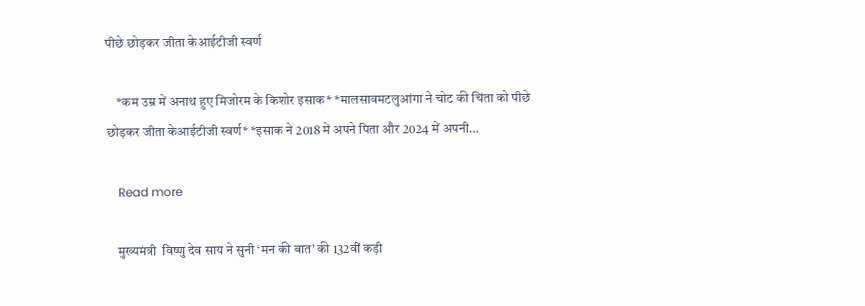पीछे छोड़कर जीता केआईटीजी स्वर्ण

    *कम उम्र में अनाथ हुए मिजोरम के किशोर इसाक* *मालसावमटलुआंगा ने चोट की चिंता को पीछे छोड़कर जीता केआईटीजी स्वर्ण* *इसाक ने 2018 में अपने पिता और 2024 में अपनी…

    Read more

    मुख्यमंत्री  विष्णु देव साय ने सुनी ‘मन की बात’ की 132वीं कड़ी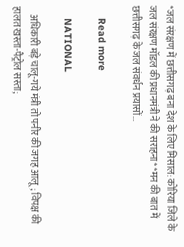*जल संरक्षण में छत्तीसगढ़ बना देश के लिए मिसाल: कोरिया जिले के जल संरक्षण मॉडल की प्रधानमंत्री ने की सराहना* *मन की बात में छत्तीसगढ़ के जल संवर्धन प्रयासों…

    Read more

    NATIONAL

    अधिकारी बड़े चालू-गये मंत्री तो पनीर की जगह आलू; विपक्ष की हालत खस्ता-पैट्रोल सस्ता;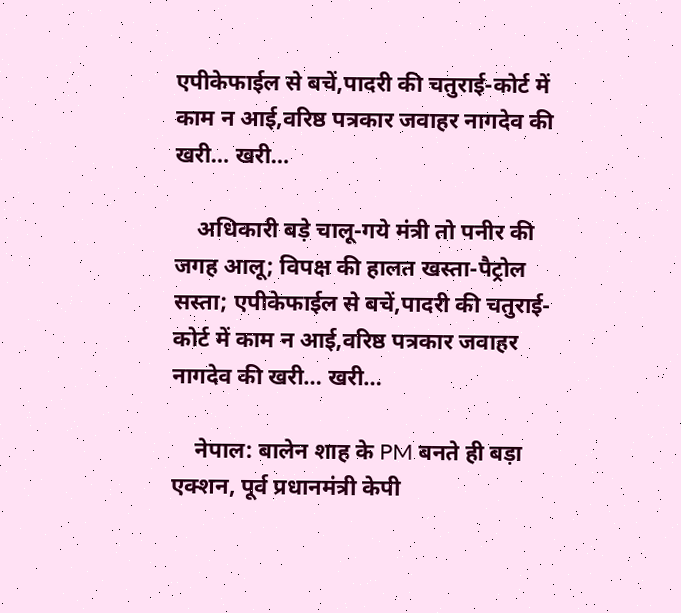एपीकेफाईल से बचें,पादरी की चतुराई-कोर्ट में काम न आई,वरिष्ठ पत्रकार जवाहर नागदेव की खरी… खरी…

    अधिकारी बड़े चालू-गये मंत्री तो पनीर की जगह आलू; विपक्ष की हालत खस्ता-पैट्रोल सस्ता; एपीकेफाईल से बचें,पादरी की चतुराई-कोर्ट में काम न आई,वरिष्ठ पत्रकार जवाहर नागदेव की खरी… खरी…

    नेपाल: बालेन शाह के PM बनते ही बड़ा एक्शन, पूर्व प्रधानमंत्री केपी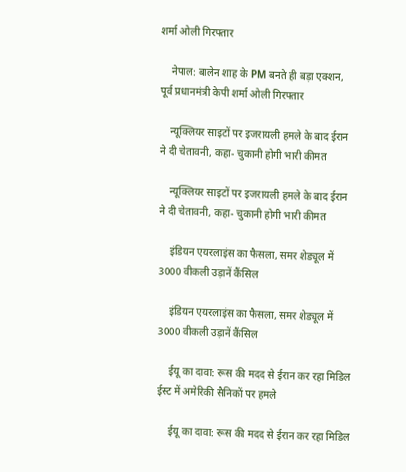शर्मा ओली गिरफ्तार

    नेपाल: बालेन शाह के PM बनते ही बड़ा एक्शन, पूर्व प्रधानमंत्री केपी शर्मा ओली गिरफ्तार

    न्यूक्लियर साइटों पर इजरायली हमले के बाद ईरान ने दी चेतावनी, कहा- चुकानी होगी भारी कीमत

    न्यूक्लियर साइटों पर इजरायली हमले के बाद ईरान ने दी चेतावनी, कहा- चुकानी होगी भारी कीमत

    इंडियन एयरलाइंस का फैसला, समर शेड्यूल में 3000 वीकली उड़ानें कैंसिल

    इंडियन एयरलाइंस का फैसला, समर शेड्यूल में 3000 वीकली उड़ानें कैंसिल

    ईयू का दावा: रूस की मदद से ईरान कर रहा मिडिल ईस्ट में अमेरिकी सैनिकों पर हमले

    ईयू का दावा: रूस की मदद से ईरान कर रहा मिडिल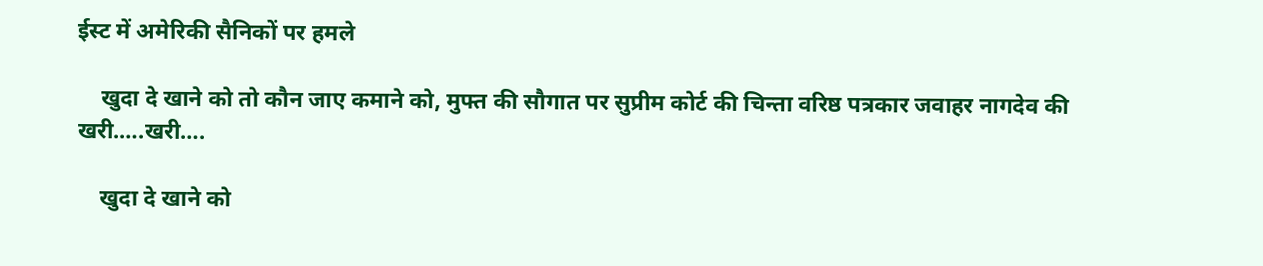ईस्ट में अमेरिकी सैनिकों पर हमले

    खुदा दे खाने को तो कौन जाए कमाने को, मुफ्त की सौगात पर सुप्रीम कोर्ट की चिन्ता वरिष्ठ पत्रकार जवाहर नागदेव की खरी.….खरी….

    खुदा दे खाने को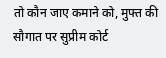तो कौन जाए कमाने को, मुफ्त की सौगात पर सुप्रीम कोर्ट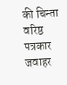की चिन्ता वरिष्ठ पत्रकार जवाहर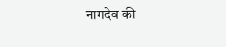नागदेव की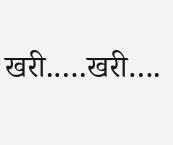खरी.….खरी….